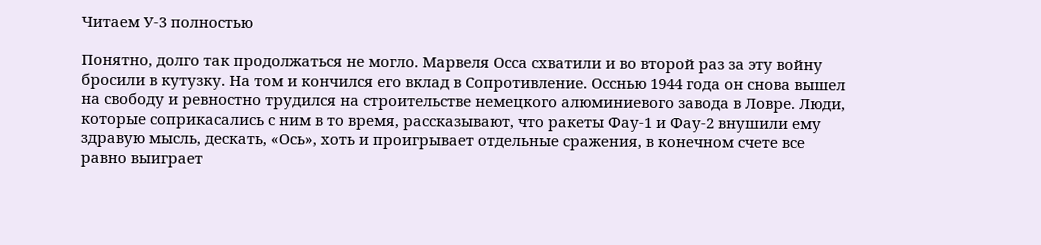Читаем У-3 полностью

Понятно, долго так продолжаться не могло. Марвеля Осса схватили и во второй раз за эту войну бросили в кутузку. На том и кончился его вклад в Сопротивление. Осснью 1944 года он снова вышел на свободу и ревностно трудился на строительстве немецкого алюминиевого завода в Ловре. Люди, которые соприкасались с ним в то время, рассказывают, что ракеты Фау-1 и Фау-2 внушили ему здравую мысль, дескать, «Ось», хоть и проигрывает отдельные сражения, в конечном счете все равно выиграет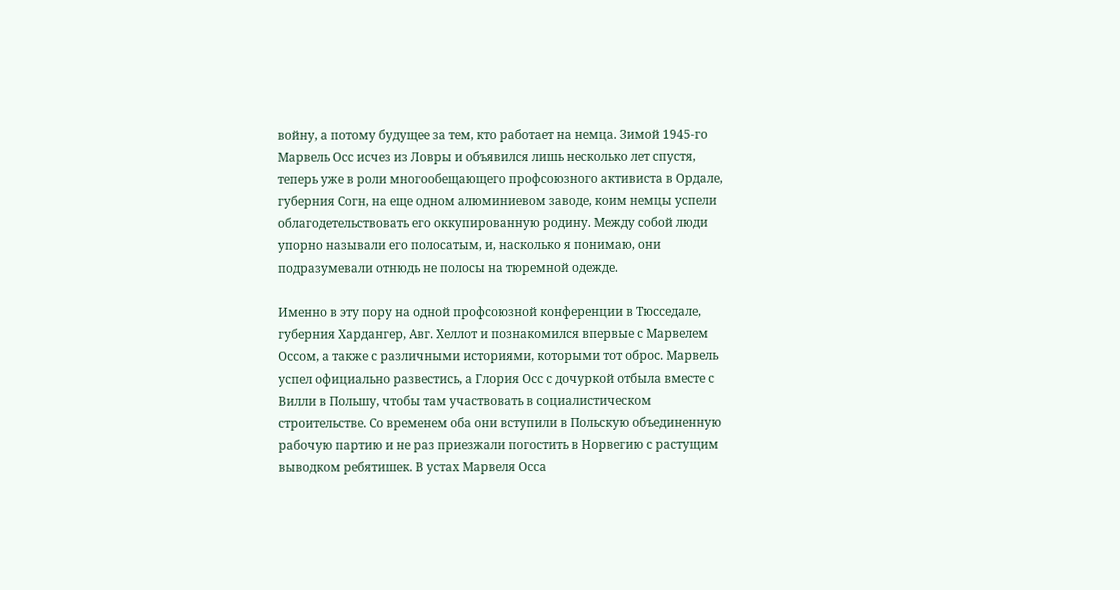войну, а потому будущее за тем, кто работает на немца. Зимой 1945-го Марвель Осс исчез из Ловры и объявился лишь несколько лет спустя, теперь уже в роли многообещающего профсоюзного активиста в Ордале, губерния Согн, на еще одном алюминиевом заводе, коим немцы успели облагодетельствовать его оккупированную родину. Между собой люди упорно называли его полосатым, и, насколько я понимаю, они подразумевали отнюдь не полосы на тюремной одежде.

Именно в эту пору на одной профсоюзной конференции в Тюсседале, губерния Хардангер, Авг. Хеллот и познакомился впервые с Марвелем Оссом, а также с различными историями, которыми тот оброс. Марвель успел официально развестись, а Глория Осс с дочуркой отбыла вместе с Вилли в Польшу, чтобы там участвовать в социалистическом строительстве. Со временем оба они вступили в Польскую объединенную рабочую партию и не раз приезжали погостить в Норвегию с растущим выводком ребятишек. В устах Марвеля Осса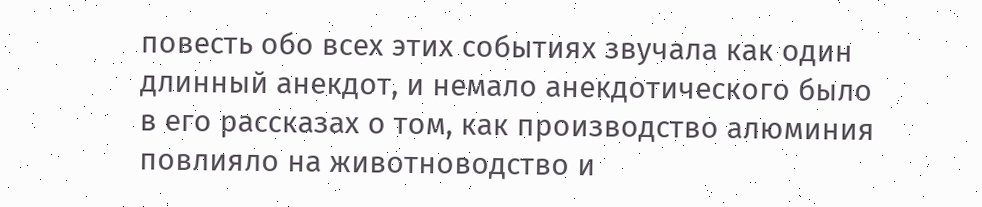повесть обо всех этих событиях звучала как один длинный анекдот, и немало анекдотического было в его рассказах о том, как производство алюминия повлияло на животноводство и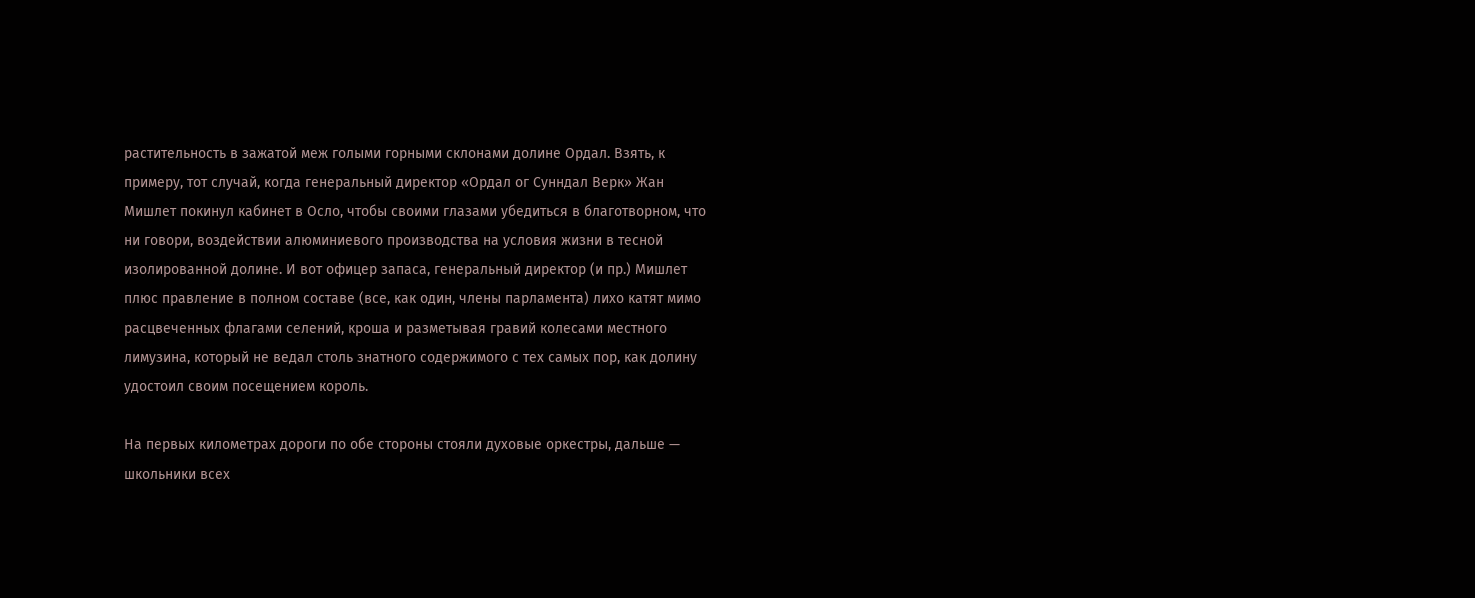растительность в зажатой меж голыми горными склонами долине Ордал. Взять, к примеру, тот случай, когда генеральный директор «Ордал ог Сунндал Верк» Жан Мишлет покинул кабинет в Осло, чтобы своими глазами убедиться в благотворном, что ни говори, воздействии алюминиевого производства на условия жизни в тесной изолированной долине. И вот офицер запаса, генеральный директор (и пр.) Мишлет плюс правление в полном составе (все, как один, члены парламента) лихо катят мимо расцвеченных флагами селений, кроша и разметывая гравий колесами местного лимузина, который не ведал столь знатного содержимого с тех самых пор, как долину удостоил своим посещением король.

На первых километрах дороги по обе стороны стояли духовые оркестры, дальше — школьники всех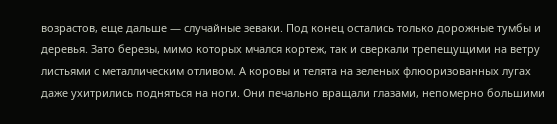возрастов, еще дальше — случайные зеваки. Под конец остались только дорожные тумбы и деревья. Зато березы, мимо которых мчался кортеж, так и сверкали трепещущими на ветру листьями с металлическим отливом. А коровы и телята на зеленых флюоризованных лугах даже ухитрились подняться на ноги. Они печально вращали глазами, непомерно большими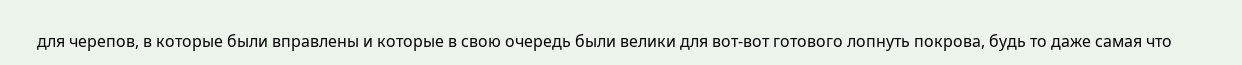для черепов, в которые были вправлены и которые в свою очередь были велики для вот-вот готового лопнуть покрова, будь то даже самая что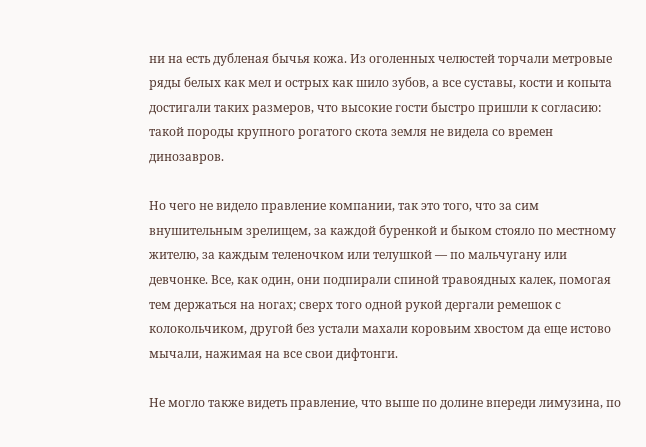ни на есть дубленая бычья кожа. Из оголенных челюстей торчали метровые ряды белых как мел и острых как шило зубов, а все суставы, кости и копыта достигали таких размеров, что высокие гости быстро пришли к согласию: такой породы крупного рогатого скота земля не видела со времен динозавров.

Но чего не видело правление компании, так это того, что за сим внушительным зрелищем, за каждой буренкой и быком стояло по местному жителю, за каждым теленочком или телушкой — по мальчугану или девчонке. Все, как один, они подпирали спиной травоядных калек, помогая тем держаться на ногах; сверх того одной рукой дергали ремешок с колокольчиком, другой без устали махали коровьим хвостом да еще истово мычали, нажимая на все свои дифтонги.

Не могло также видеть правление, что выше по долине впереди лимузина, по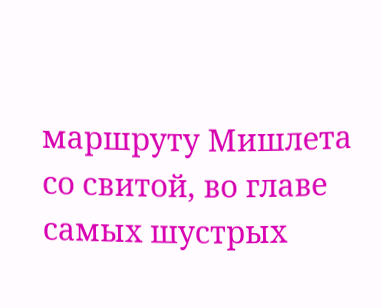маршруту Мишлета со свитой, во главе самых шустрых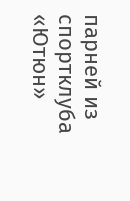парней из спортклуба «Ютюн»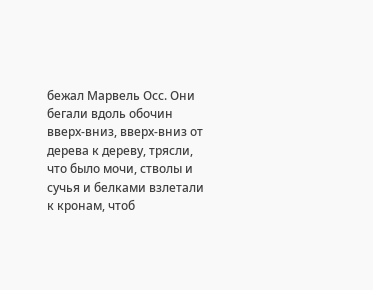бежал Марвель Осс. Они бегали вдоль обочин вверх-вниз, вверх-вниз от дерева к дереву, трясли, что было мочи, стволы и сучья и белками взлетали к кронам, чтоб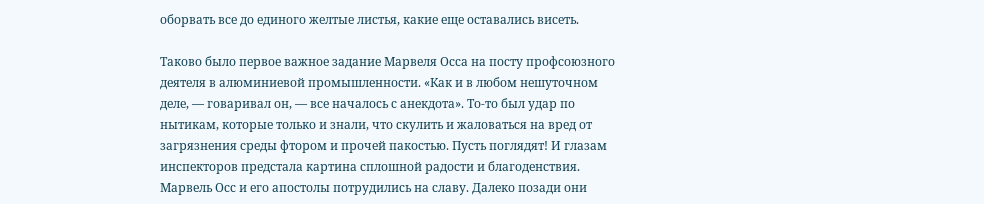оборвать все до единого желтые листья, какие еще оставались висеть.

Таково было первое важное задание Марвеля Осса на посту профсоюзного деятеля в алюминиевой промышленности. «Как и в любом нешуточном деле, — говаривал он, — все началось с анекдота». То-то был удар по нытикам, которые только и знали, что скулить и жаловаться на вред от загрязнения среды фтором и прочей пакостью. Пусть поглядят! И глазам инспекторов предстала картина сплошной радости и благоденствия. Марвель Осс и его апостолы потрудились на славу. Далеко позади они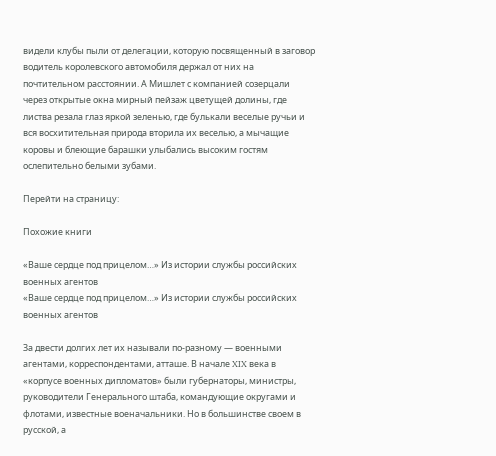видели клубы пыли от делегации, которую посвященный в заговор водитель королевского автомобиля держал от них на почтительном расстоянии. А Мишлет с компанией созерцали через открытые окна мирный пейзаж цветущей долины, где листва резала глаз яркой зеленью, где булькали веселые ручьи и вся восхитительная природа вторила их веселью, а мычащие коровы и блеющие барашки улыбались высоким гостям ослепительно белыми зубами.

Перейти на страницу:

Похожие книги

«Ваше сердце под прицелом…» Из истории службы российских военных агентов
«Ваше сердце под прицелом…» Из истории службы российских военных агентов

За двести долгих лет их называли по-разному — военными агентами, корреспондентами, атташе. В начале XIX века в «корпусе военных дипломатов» были губернаторы, министры, руководители Генерального штаба, командующие округами и флотами, известные военачальники. Но в большинстве своем в русской, а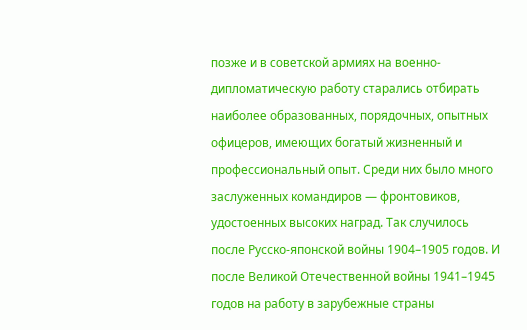позже и в советской армиях на военно-дипломатическую работу старались отбирать наиболее образованных, порядочных, опытных офицеров, имеющих богатый жизненный и профессиональный опыт. Среди них было много заслуженных командиров — фронтовиков, удостоенных высоких наград. Так случилось после Русско-японской войны 1904–1905 годов. И после Великой Отечественной войны 1941–1945 годов на работу в зарубежные страны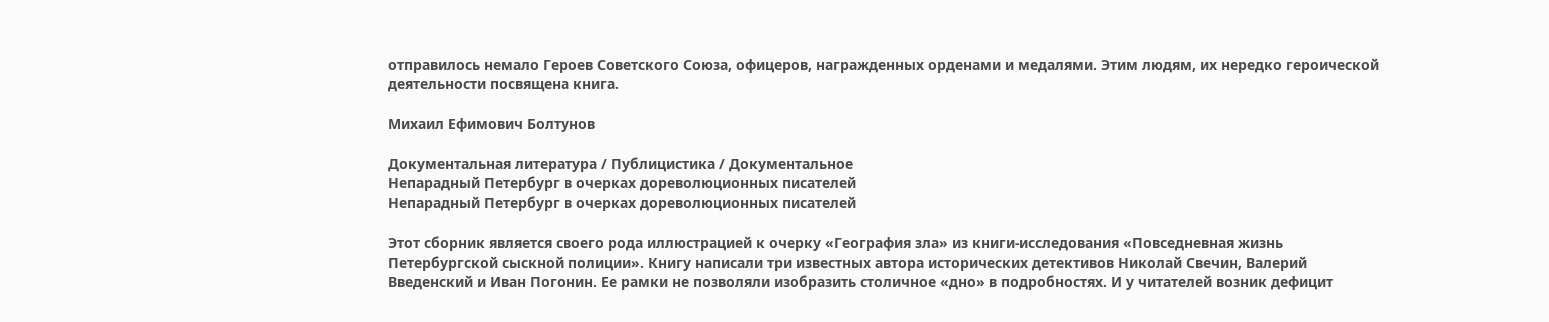отправилось немало Героев Советского Союза, офицеров, награжденных орденами и медалями. Этим людям, их нередко героической деятельности посвящена книга.

Михаил Ефимович Болтунов

Документальная литература / Публицистика / Документальное
Непарадный Петербург в очерках дореволюционных писателей
Непарадный Петербург в очерках дореволюционных писателей

Этот сборник является своего рода иллюстрацией к очерку «География зла» из книги-исследования «Повседневная жизнь Петербургской сыскной полиции». Книгу написали три известных автора исторических детективов Николай Свечин, Валерий Введенский и Иван Погонин. Ее рамки не позволяли изобразить столичное «дно» в подробностях. И у читателей возник дефицит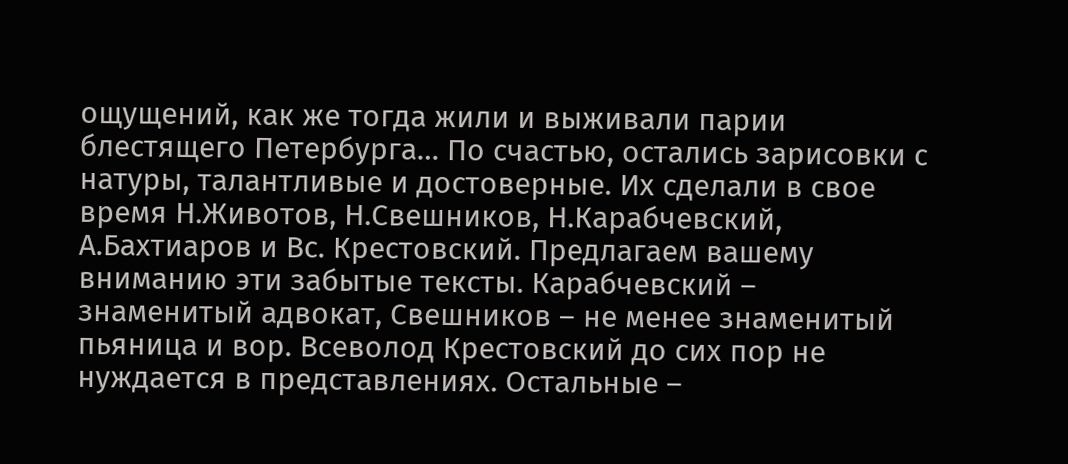ощущений, как же тогда жили и выживали парии блестящего Петербурга… По счастью, остались зарисовки с натуры, талантливые и достоверные. Их сделали в свое время Н.Животов, Н.Свешников, Н.Карабчевский, А.Бахтиаров и Вс. Крестовский. Предлагаем вашему вниманию эти забытые тексты. Карабчевский – знаменитый адвокат, Свешников – не менее знаменитый пьяница и вор. Всеволод Крестовский до сих пор не нуждается в представлениях. Остальные –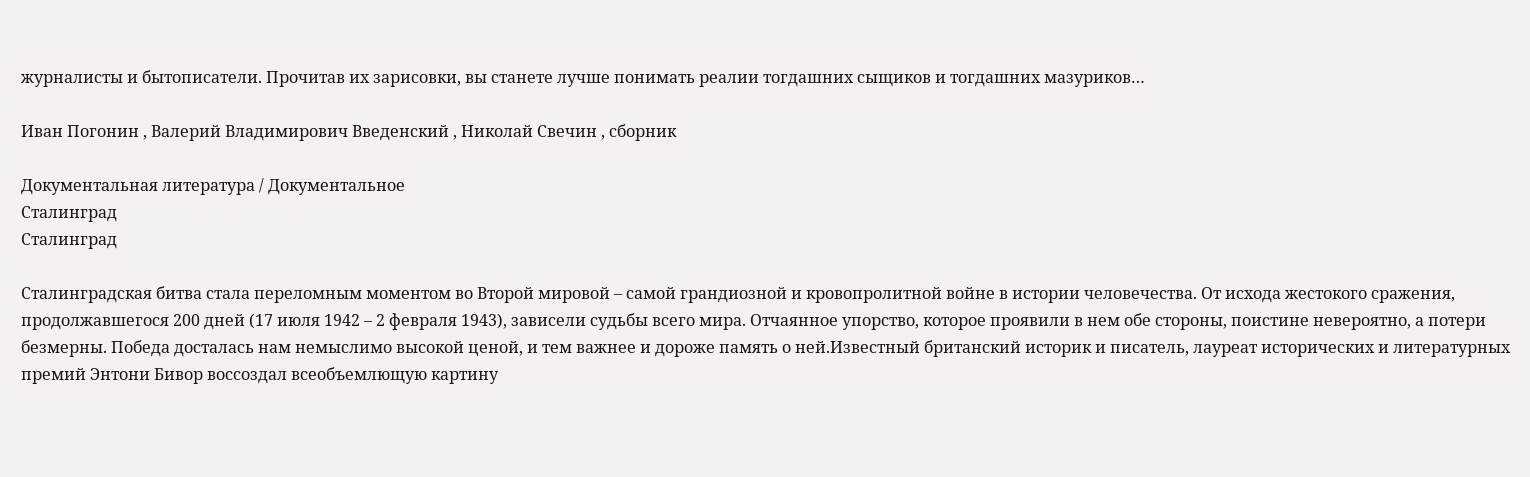журналисты и бытописатели. Прочитав их зарисовки, вы станете лучше понимать реалии тогдашних сыщиков и тогдашних мазуриков…

Иван Погонин , Валерий Владимирович Введенский , Николай Свечин , сборник

Документальная литература / Документальное
Сталинград
Сталинград

Сталинградская битва стала переломным моментом во Второй мировой – самой грандиозной и кровопролитной войне в истории человечества. От исхода жестокого сражения, продолжавшегося 200 дней (17 июля 1942 – 2 февраля 1943), зависели судьбы всего мира. Отчаянное упорство, которое проявили в нем обе стороны, поистине невероятно, а потери безмерны. Победа досталась нам немыслимо высокой ценой, и тем важнее и дороже память о ней.Известный британский историк и писатель, лауреат исторических и литературных премий Энтони Бивор воссоздал всеобъемлющую картину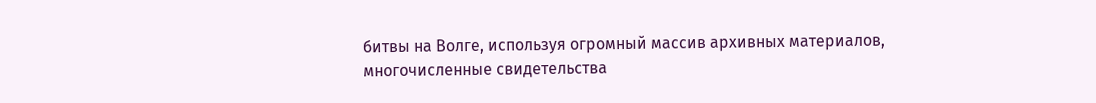битвы на Волге, используя огромный массив архивных материалов, многочисленные свидетельства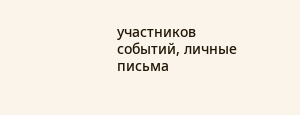участников событий, личные письма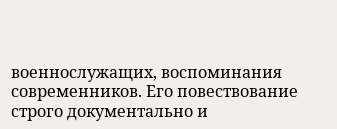военнослужащих, воспоминания современников. Его повествование строго документально и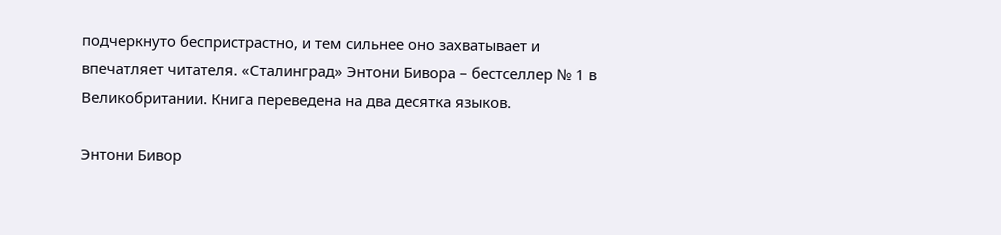подчеркнуто беспристрастно, и тем сильнее оно захватывает и впечатляет читателя. «Сталинград» Энтони Бивора – бестселлер № 1 в Великобритании. Книга переведена на два десятка языков.

Энтони Бивор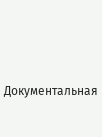Документальная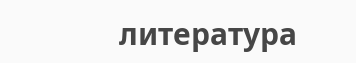литература